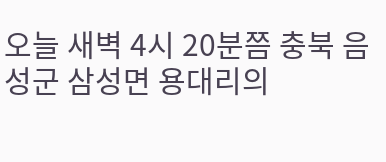오늘 새벽 4시 20분쯤 충북 음성군 삼성면 용대리의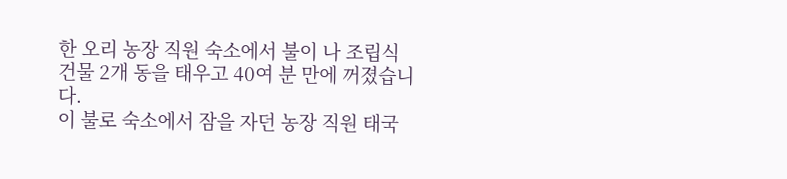한 오리 농장 직원 숙소에서 불이 나 조립식 건물 2개 동을 태우고 40여 분 만에 꺼졌습니다.
이 불로 숙소에서 잠을 자던 농장 직원 태국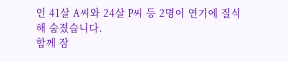인 41살 A씨와 24살 P씨 등 2명이 연기에 질식해 숨졌습니다.
함께 잠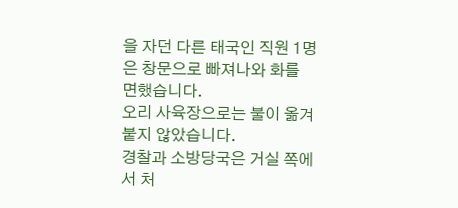을 자던 다른 태국인 직원 1명은 창문으로 빠져나와 화를 면했습니다.
오리 사육장으로는 불이 옮겨 붙지 않았습니다.
경찰과 소방당국은 거실 쪽에서 처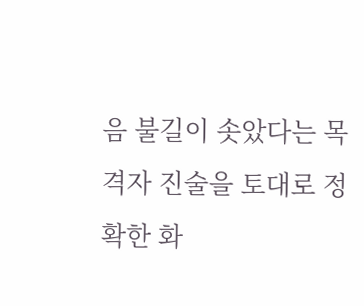음 불길이 솟았다는 목격자 진술을 토대로 정확한 화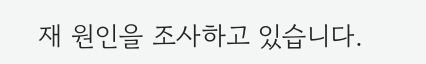재 원인을 조사하고 있습니다.